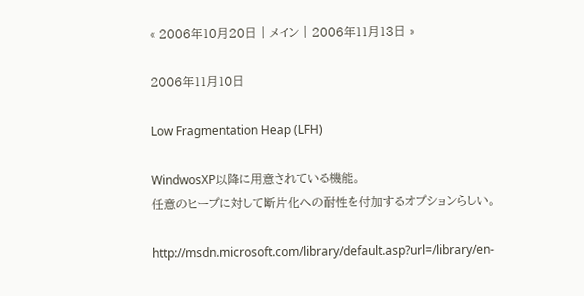« 2006年10月20日 | メイン | 2006年11月13日 »

2006年11月10日

Low Fragmentation Heap (LFH)

WindwosXP以降に用意されている機能。
任意のヒープに対して断片化への耐性を付加するオプションらしい。

http://msdn.microsoft.com/library/default.asp?url=/library/en-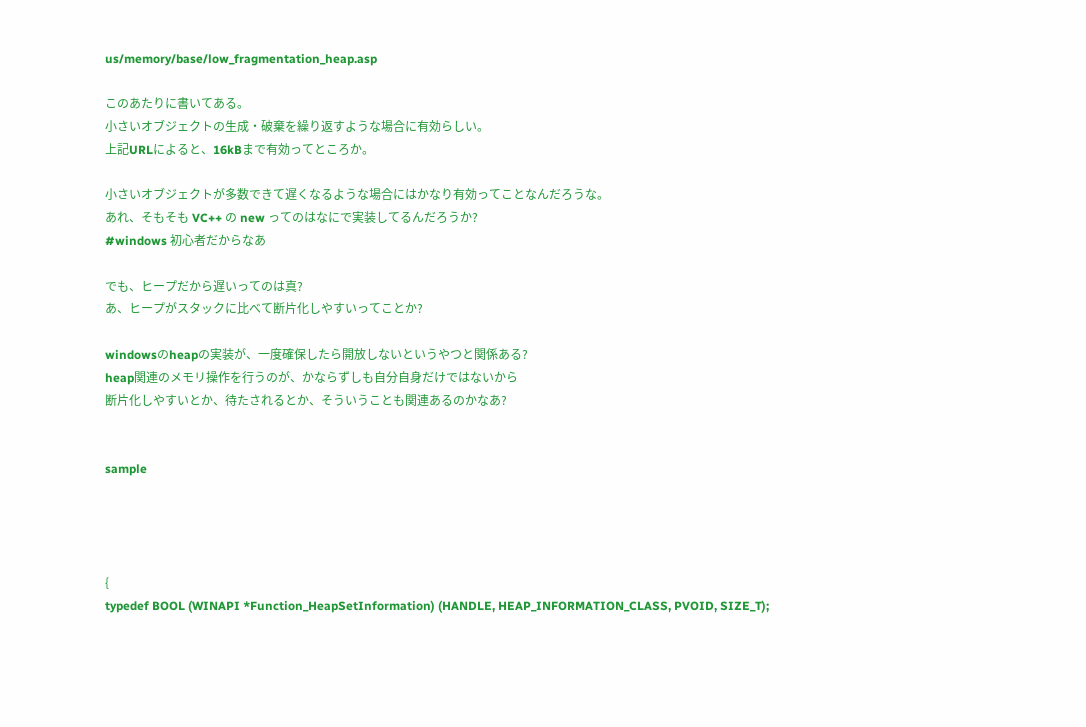us/memory/base/low_fragmentation_heap.asp

このあたりに書いてある。
小さいオブジェクトの生成・破棄を繰り返すような場合に有効らしい。
上記URLによると、16kBまで有効ってところか。

小さいオブジェクトが多数できて遅くなるような場合にはかなり有効ってことなんだろうな。
あれ、そもそも VC++ の new ってのはなにで実装してるんだろうか?
#windows 初心者だからなあ

でも、ヒープだから遅いってのは真?
あ、ヒープがスタックに比べて断片化しやすいってことか?

windowsのheapの実装が、一度確保したら開放しないというやつと関係ある?
heap関連のメモリ操作を行うのが、かならずしも自分自身だけではないから
断片化しやすいとか、待たされるとか、そういうことも関連あるのかなあ?


sample




{
typedef BOOL (WINAPI *Function_HeapSetInformation) (HANDLE, HEAP_INFORMATION_CLASS, PVOID, SIZE_T);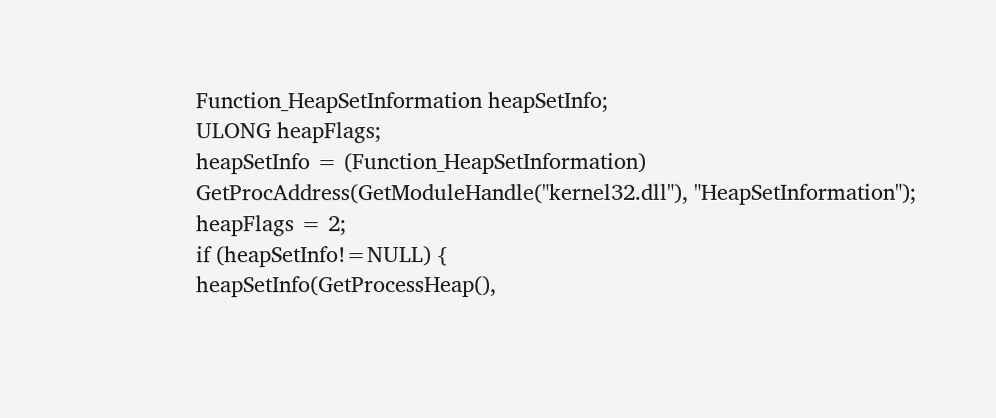Function_HeapSetInformation heapSetInfo;
ULONG heapFlags;
heapSetInfo = (Function_HeapSetInformation)
GetProcAddress(GetModuleHandle("kernel32.dll"), "HeapSetInformation");
heapFlags = 2;
if (heapSetInfo!=NULL) {
heapSetInfo(GetProcessHeap(),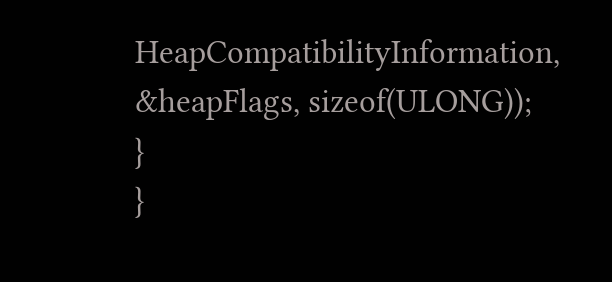HeapCompatibilityInformation, &heapFlags, sizeof(ULONG));
}
}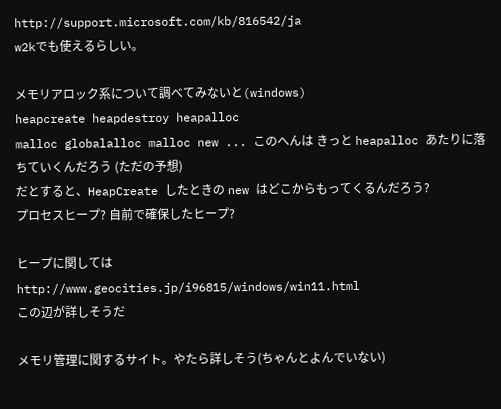http://support.microsoft.com/kb/816542/ja
w2kでも使えるらしい。

メモリアロック系について調べてみないと(windows)
heapcreate heapdestroy heapalloc
malloc globalalloc malloc new ... このへんは きっと heapalloc あたりに落ちていくんだろう (ただの予想)
だとすると、HeapCreate したときの new はどこからもってくるんだろう?
プロセスヒープ? 自前で確保したヒープ?

ヒープに関しては
http://www.geocities.jp/i96815/windows/win11.html
この辺が詳しそうだ

メモリ管理に関するサイト。やたら詳しそう(ちゃんとよんでいない)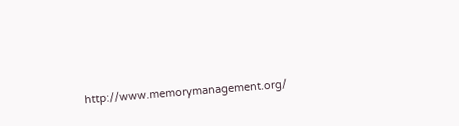http://www.memorymanagement.org/